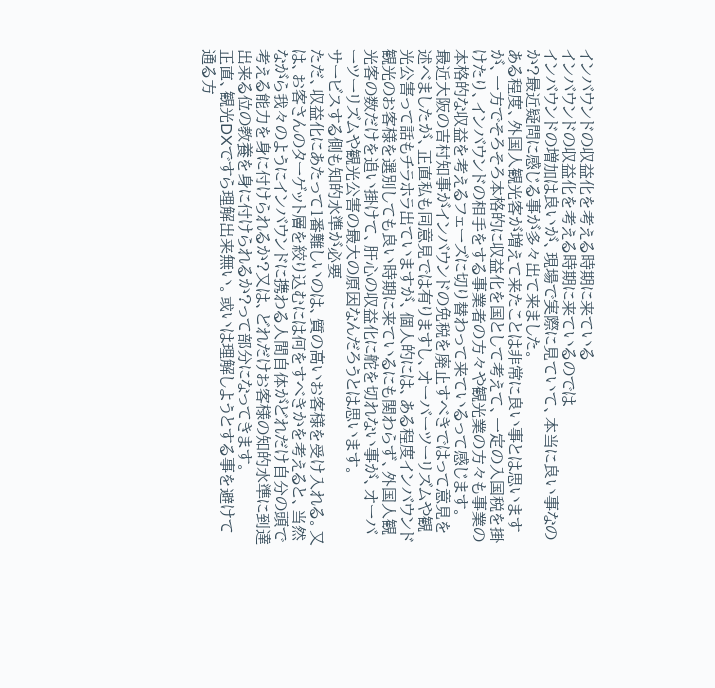インバウンドの収益化を考える時期に来ている
インバウンドの収益化を考える時期に来ているのでは
インバウンドの増加は良いが、現場で実際に見ていて、本当に良い事なのか?最近疑問に感じる事が多々出て来ました。
ある程度、外国人観光客が増えて来たことは非常に良い事とは思いますが、一方でそろそろ本格的に収益化を国として考えて、一定の入国税を掛けたり、インバウンドの相手をする事業者の方々や観光業の方々も事業の本格的な収益を考えるフェーズに切り替わって来ているって感じます。
最近大阪の吉村知事がインバウンドの免税を廃止すべきではって意見を述べましたが、正直私も同意見では有りますし、オーバーツーリズムや観光公害って話もチラホラ出ていますが、個人的には、ある程度インバウンド観光のお客様を選別しても良い時期に来ているにも関わらず、外国人観光客の数だけを追い掛けて、肝心の収益化に舵を切れない事が、オーバーツーリズムや観光公害の最大の原因なんだろうとは思います。
サービスする側も知的水準が必要
ただ、収益化にあたって1番難しいのは、質の高いお客様を受け入れる。又は、お客さんのターゲット層を絞り込むには何をすべきかを考えると、当然ながら我々のようにインバウンドに携わる人間自体がどれだけ自分の頭で考える能力を身に付けられるか?又は、どれだけお客様の知的水準に到達出来る位の教養を身に付けられるか?って部分になってきます。
正直、観光DXですら理解出来無い。或いは理解しようとする事を避けて通る方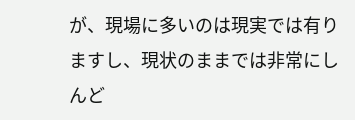が、現場に多いのは現実では有りますし、現状のままでは非常にしんど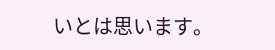いとは思います。